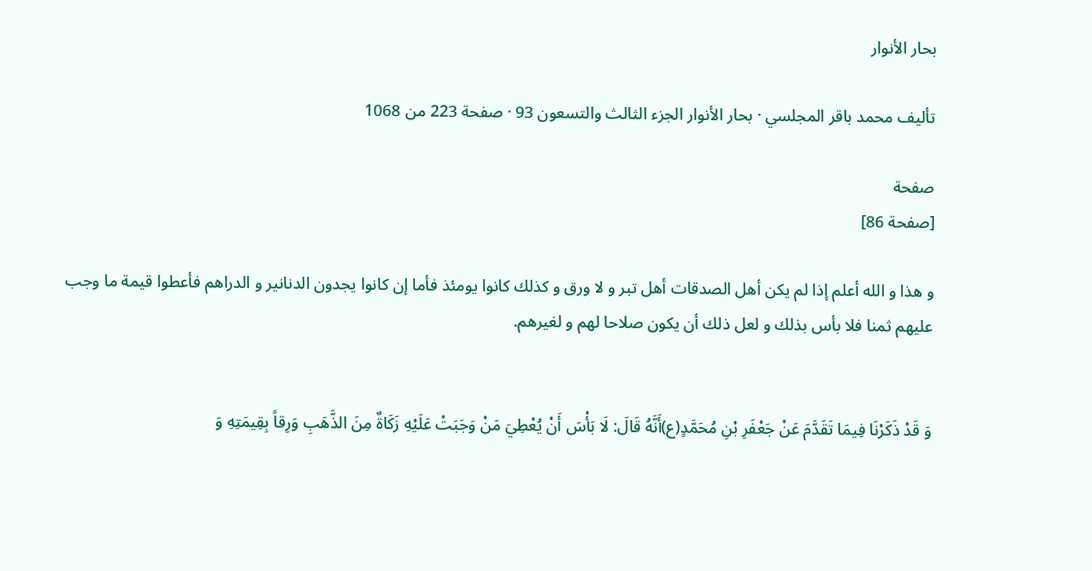بحار الأنوار

تأليف محمد باقر المجلسي · بحار الأنوار الجزء الثالث والتسعون 93 · صفحة 223 من 1068

صفحة
[صفحة 86]

و هذا و الله أعلم إذا لم يكن أهل الصدقات أهل تبر و لا ورق و كذلك كانوا يومئذ فأما إن كانوا يجدون الدنانير و الدراهم فأعطوا قيمة ما وجب عليهم ثمنا فلا بأس بذلك و لعل ذلك أن يكون صلاحا لهم و لغيرهم.


وَ قَدْ ذَكَرْنَا فِيمَا تَقَدَّمَ عَنْ جَعْفَرِ بْنِ مُحَمَّدٍ(ع)أَنَّهُ قَالَ: لَا بَأْسَ أَنْ يُعْطِيَ مَنْ وَجَبَتْ عَلَيْهِ زَكَاةٌ مِنَ الذَّهَبِ وَرِقاً بِقِيمَتِهِ وَ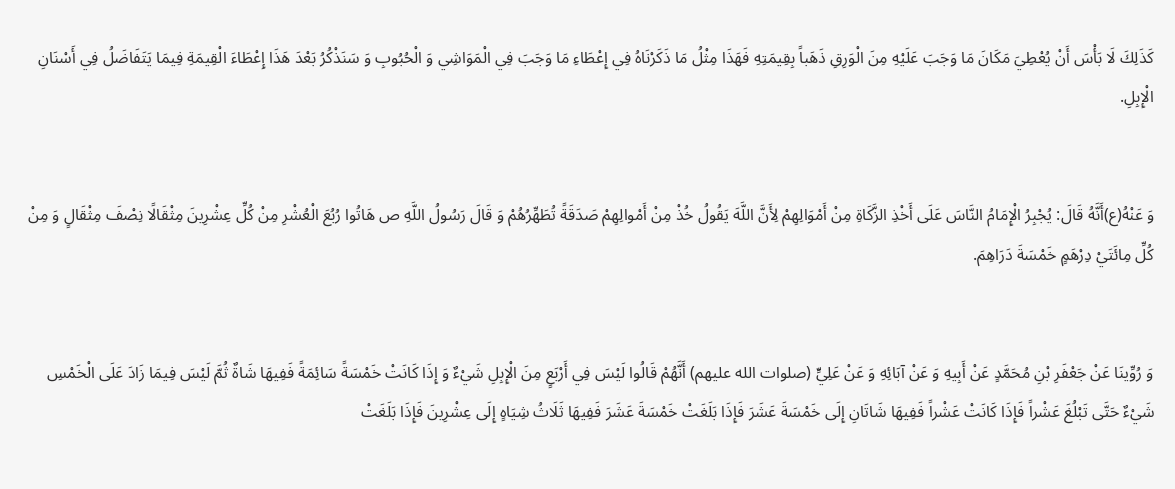كَذَلِكَ لَا بَأْسَ أَنْ يُعْطِيَ مَكَانَ مَا وَجَبَ عَلَيْهِ مِنَ الْوَرِقِ ذَهَباً بِقِيمَتِهِ فَهَذَا مِثْلُ مَا ذَكَرْنَاهُ فِي إِعْطَاءِ مَا وَجَبَ فِي الْمَوَاشِي وَ الْحُبُوبِ وَ سَنَذْكُرُ بَعْدَ هَذَا إِعْطَاءَ الْقِيمَةِ فِيمَا يَتَفَاضَلُ فِي أَسْنَانِ الْإِبِلِ.


وَ عَنْهُ(ع)أَنَّهُ قَالَ: يُجْبِرُ الْإِمَامُ النَّاسَ عَلَى أَخْذِ الزَّكَاةِ مِنْ أَمْوَالِهِمْ لِأَنَّ اللَّهَ يَقُولُ خُذْ مِنْ أَمْوالِهِمْ صَدَقَةً تُطَهِّرُهُمْ وَ قَالَ رَسُولُ اللَّهِ ص هَاتُوا رُبُعَ الْعُشْرِ مِنْ كُلِّ عِشْرِينَ مِثْقَالًا نِصْفَ مِثْقَالٍ وَ مِنْ كُلِّ مِائَتَيْ دِرْهَمٍ خَمْسَةَ دَرَاهِمَ.


وَ رُوِّينَا عَنْ جَعْفَرِ بْنِ مُحَمَّدٍ عَنْ أَبِيهِ وَ عَنْ آبَائِهِ وَ عَنْ عَلِيٍّ (صلوات الله عليهم) أَنَّهُمْ قَالُوا لَيْسَ فِي أَرْبَعٍ مِنَ الْإِبِلِ شَيْءٌ وَ إِذَا كَانَتْ خَمْسَةً سَائِمَةً فَفِيهَا شَاةٌ ثُمَّ لَيْسَ فِيمَا زَادَ عَلَى الْخَمْسِ شَيْءٌ حَتَّى تَبْلُغَ عَشْراً فَإِذَا كَانَتْ عَشْراً فَفِيهَا شَاتَانِ إِلَى خَمْسَةَ عَشَرَ فَإِذَا بَلَغَتْ خَمْسَةَ عَشَرَ فَفِيهَا ثَلَاثُ شِيَاهٍ إِلَى عِشْرِينَ فَإِذَا بَلَغَتْ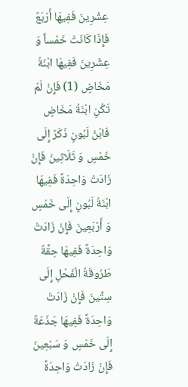عِشْرِينَ فَفِيهَا أَرْبَعٌ فَإِذَا كَانَتْ خَمْساً وَ عِشْرِينَ فَفِيهَا ابْنَةُ مَخَاضٍ (1) فَإِنْ لَمْ تَكُنِ ابْنَةُ مَخَاضٍ فَابْنُ لَبُونٍ ذَكَرٌ إِلَى خَمْسٍ وَ ثَلَاثِينَ فَإِنْ زَادَتْ وَاحِدَةً فَفِيهَا ابْنَةُ لَبُونٍ إِلَى خَمْسٍ وَ أَرْبَعِينَ فَإِنْ زَادَتْ وَاحِدَةً فَفِيهَا حِقَّةٌ طَرُوقَةُ الْفَحْلِ إِلَى سِتِّينَ فَإِنْ زَادَتْ وَاحِدَةً فَفِيهَا جَذَعَةٌ إِلَى خَمْسٍ وَ سَبْعِينَ فَإِنْ زَادَتْ وَاحِدَةً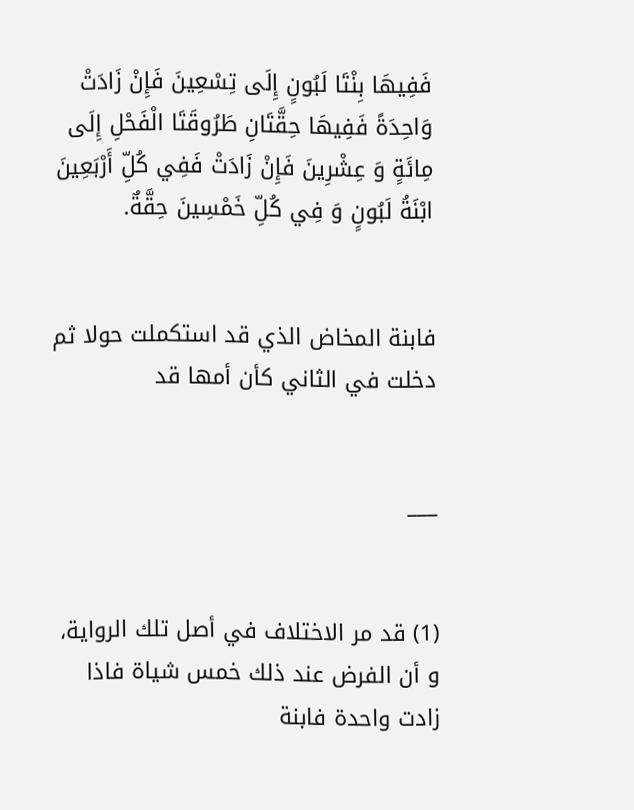فَفِيهَا بِنْتَا لَبُونٍ إِلَى تِسْعِينَ فَإِنْ زَادَتْ وَاحِدَةً فَفِيهَا حِقَّتَانِ طَرُوقَتَا الْفَحْلِ إِلَى مِائَةٍ وَ عِشْرِينَ فَإِنْ زَادَتْ فَفِي كُلِّ أَرْبَعِينَ ابْنَةُ لَبُونٍ وَ فِي كُلِّ خَمْسِينَ حِقَّةٌ.


فابنة المخاض الذي قد استكملت حولا ثم دخلت في الثاني كأن أمها قد


___


(1) قد مر الاختلاف في أصل تلك الرواية، و أن الفرض عند ذلك خمس شياة فاذا زادت واحدة فابنة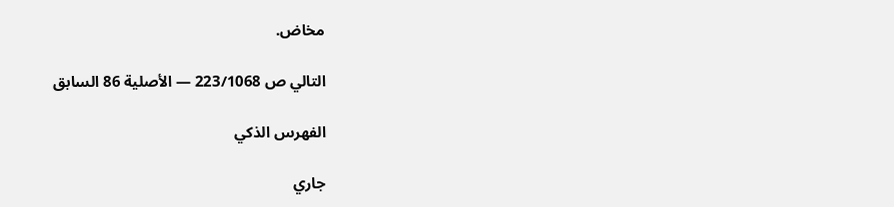مخاض.

التالي ص 223/1068 — الأصلية 86 السابق

الفهرس الذكي

جاري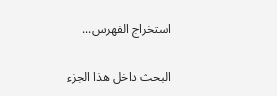استخراج الفهرس...

البحث داخل هذا الجزء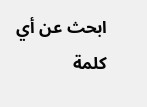ابحث عن أي كلمة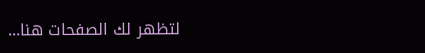لتظهر لك الصفحات هنا...